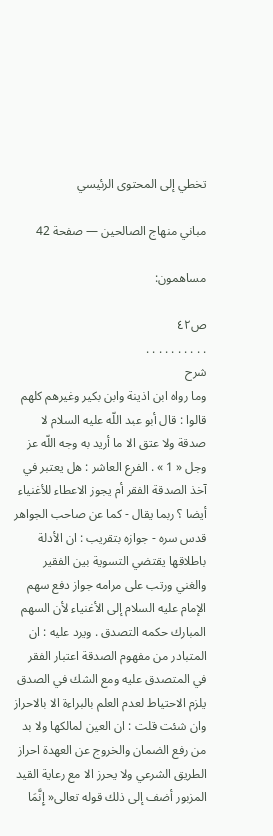تخطي إلى المحتوى الرئيسي

مباني منهاج الصالحين — صفحة 42

مساهمون:

ص٤٢
. . . . . . . . . .
شرح
وما رواه ابن اذينة وابن بكير وغيرهم كلهم قالوا : قال أبو عبد اللّه عليه السلام لا صدقة ولا عتق الا ما أريد به وجه اللّه عز وجل « 1 » . الفرع العاشر : هل يعتبر في آخذ الصدقة الفقر أم يجوز الاعطاء للأغنياء أيضا ؟ ربما يقال - كما عن صاحب الجواهر قدس سره - جوازه بتقريب : ان الأدلة باطلاقها يقتضي التسوية بين الفقير والغني ورتب على مرامه جواز دفع سهم الإمام عليه السلام إلى الأغنياء لأن السهم المبارك حكمه التصدق . ويرد عليه : ان المتبادر من مفهوم الصدقة اعتبار الفقر في المتصدق عليه ومع الشك في الصدق يلزم الاحتياط لعدم العلم بالبراءة الا بالاحراز وان شئت قلت : ان العين لمالكها ولا بد من رفع الضمان والخروج عن العهدة احراز الطريق الشرعي ولا يحرز الا مع رعاية القيد المزبور أضف إلى ذلك قوله تعالى« إِنَّمَا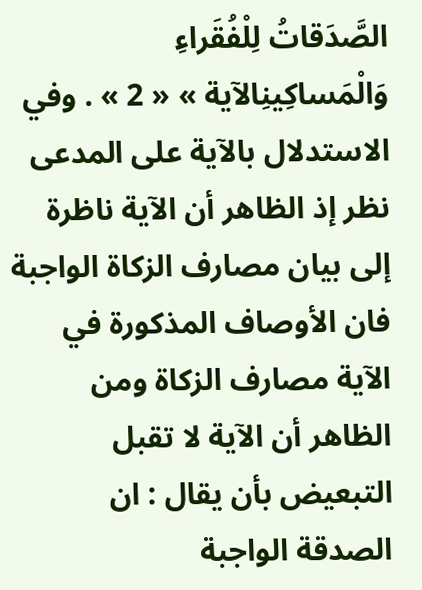الصَّدَقاتُ لِلْفُقَراءِ وَالْمَساكِينِالآية » « 2 » . وفي الاستدلال بالآية على المدعى نظر إذ الظاهر أن الآية ناظرة إلى بيان مصارف الزكاة الواجبة فان الأوصاف المذكورة في الآية مصارف الزكاة ومن الظاهر أن الآية لا تقبل التبعيض بأن يقال : ان الصدقة الواجبة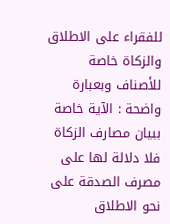للفقراء على الاطلاق والزكاة خاصة للأصناف وبعبارة واضحة : الآية خاصة ببيان مصارف الزكاة فلا دلالة لها على مصرف الصدقة على نحو الاطلاق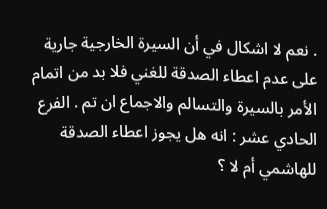. نعم لا اشكال في أن السيرة الخارجية جارية على عدم اعطاء الصدقة للغني فلا بد من اتمام الأمر بالسيرة والتسالم والاجماع ان تم . الفرع الحادي عشر : انه هل يجوز اعطاء الصدقة للهاشمي أم لا ؟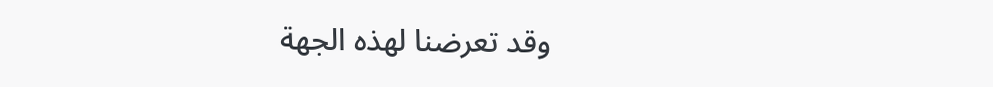وقد تعرضنا لهذه الجهة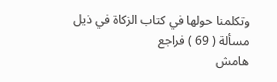وتكلمنا حولها في كتاب الزكاة في ذيل مسألة ( 69 ) فراجع
هامش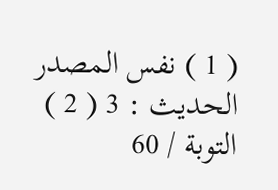( 1 ) نفس المصدر الحديث : 3 ( 2 ) التوبة / 60